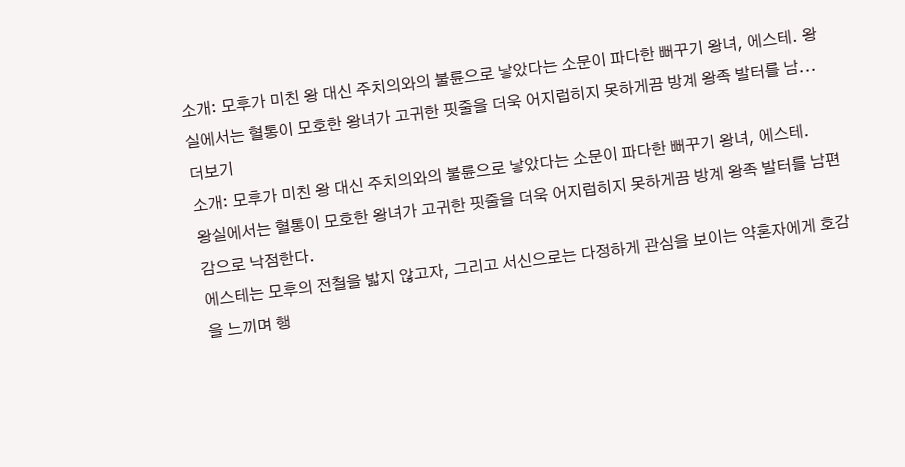소개: 모후가 미친 왕 대신 주치의와의 불륜으로 낳았다는 소문이 파다한 뻐꾸기 왕녀, 에스테. 왕실에서는 혈통이 모호한 왕녀가 고귀한 핏줄을 더욱 어지럽히지 못하게끔 방계 왕족 발터를 남...더보기
소개: 모후가 미친 왕 대신 주치의와의 불륜으로 낳았다는 소문이 파다한 뻐꾸기 왕녀, 에스테.
왕실에서는 혈통이 모호한 왕녀가 고귀한 핏줄을 더욱 어지럽히지 못하게끔 방계 왕족 발터를 남편감으로 낙점한다.
에스테는 모후의 전철을 밟지 않고자, 그리고 서신으로는 다정하게 관심을 보이는 약혼자에게 호감을 느끼며 행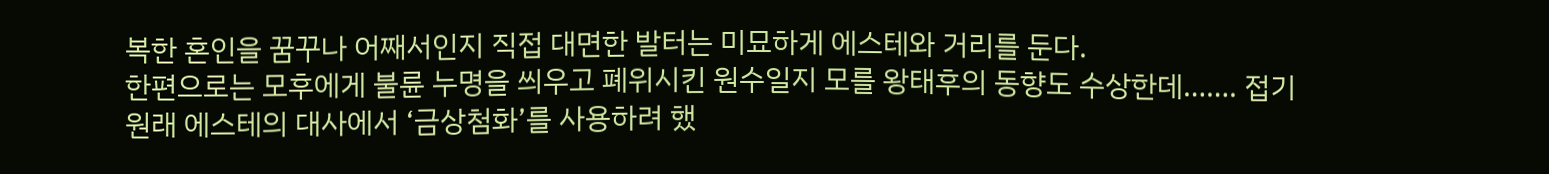복한 혼인을 꿈꾸나 어째서인지 직접 대면한 발터는 미묘하게 에스테와 거리를 둔다.
한편으로는 모후에게 불륜 누명을 씌우고 폐위시킨 원수일지 모를 왕태후의 동향도 수상한데……. 접기
원래 에스테의 대사에서 ‘금상첨화’를 사용하려 했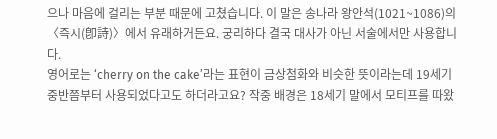으나 마음에 걸리는 부분 때문에 고쳤습니다. 이 말은 송나라 왕안석(1021~1086)의 〈즉시(卽詩)〉에서 유래하거든요. 궁리하다 결국 대사가 아닌 서술에서만 사용합니다.
영어로는 ‘cherry on the cake’라는 표현이 금상첨화와 비슷한 뜻이라는데 19세기 중반쯤부터 사용되었다고도 하더라고요? 작중 배경은 18세기 말에서 모티프를 따왔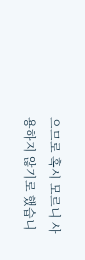으므로 혹시 모르니 사용하지 않기로 했습니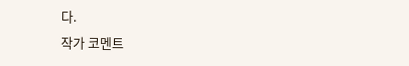다.
작가 코멘트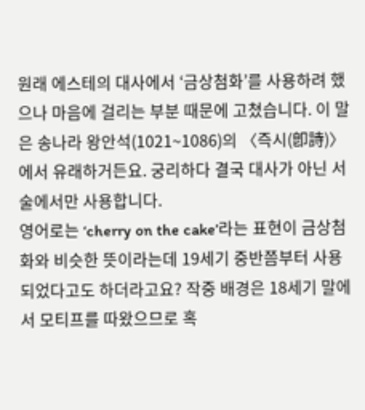원래 에스테의 대사에서 ‘금상첨화’를 사용하려 했으나 마음에 걸리는 부분 때문에 고쳤습니다. 이 말은 송나라 왕안석(1021~1086)의 〈즉시(卽詩)〉에서 유래하거든요. 궁리하다 결국 대사가 아닌 서술에서만 사용합니다.
영어로는 ‘cherry on the cake’라는 표현이 금상첨화와 비슷한 뜻이라는데 19세기 중반쯤부터 사용되었다고도 하더라고요? 작중 배경은 18세기 말에서 모티프를 따왔으므로 혹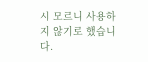시 모르니 사용하지 않기로 했습니다.